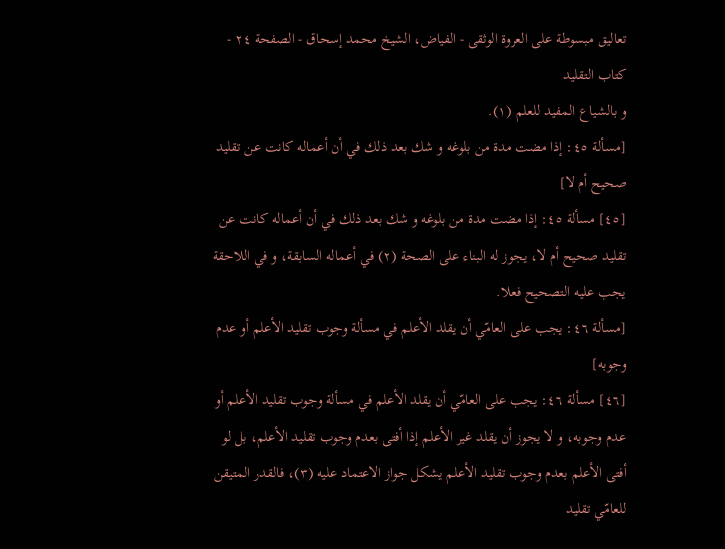تعاليق مبسوطة على العروة الوثقى - الفياض، الشيخ محمد إسحاق - الصفحة ٢٤ - كتاب التقليد
و بالشياع المفيد للعلم (١).
[مسألة ٤٥: إذا مضت مدة من بلوغه و شك بعد ذلك في أن أعماله كانت عن تقليد صحيح أم لا]
[٤٥] مسألة ٤٥: إذا مضت مدة من بلوغه و شك بعد ذلك في أن أعماله كانت عن تقليد صحيح أم لا، يجوز له البناء على الصحة (٢) في أعماله السابقة، و في اللاحقة يجب عليه التصحيح فعلا.
[مسألة ٤٦: يجب على العامّي أن يقلد الأعلم في مسألة وجوب تقليد الأعلم أو عدم وجوبه]
[٤٦] مسألة ٤٦: يجب على العامّي أن يقلد الأعلم في مسألة وجوب تقليد الأعلم أو عدم وجوبه، و لا يجوز أن يقلد غير الأعلم إذا أفتى بعدم وجوب تقليد الأعلم، بل لو أفتى الأعلم بعدم وجوب تقليد الأعلم يشكل جواز الاعتماد عليه (٣)، فالقدر المتيقن للعامّي تقليد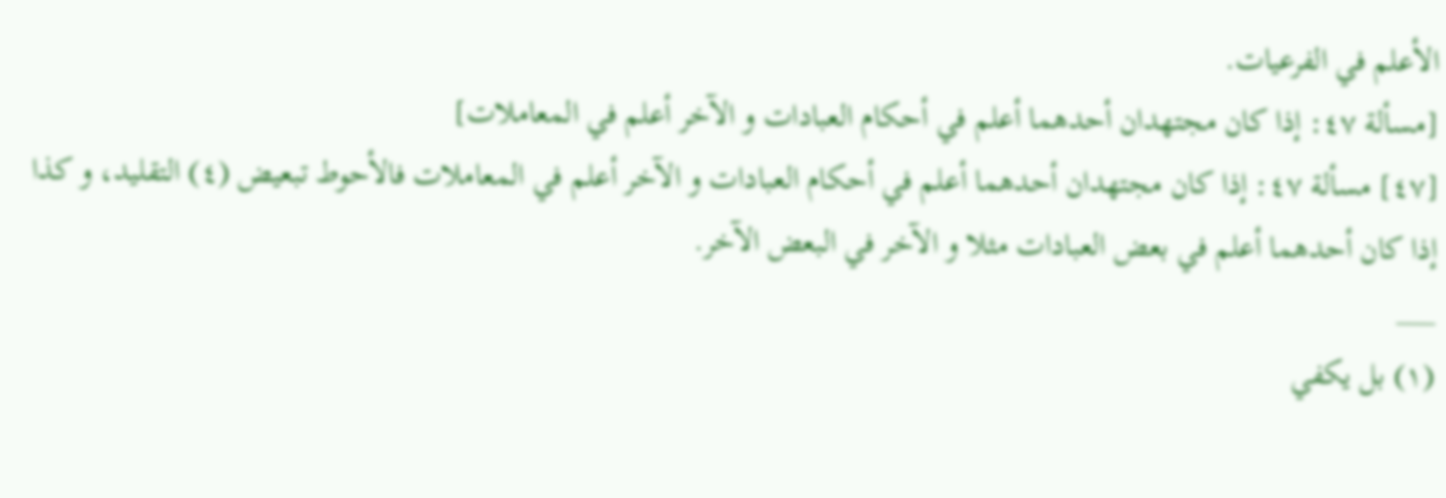الأعلم في الفرعيات.
[مسألة ٤٧: إذا كان مجتهدان أحدهما أعلم في أحكام العبادات و الآخر أعلم في المعاملات]
[٤٧] مسألة ٤٧: إذا كان مجتهدان أحدهما أعلم في أحكام العبادات و الآخر أعلم في المعاملات فالأحوط تبعيض (٤) التقليد، و كذا إذا كان أحدهما أعلم في بعض العبادات مثلا و الآخر في البعض الآخر.
___
(١) بل يكفي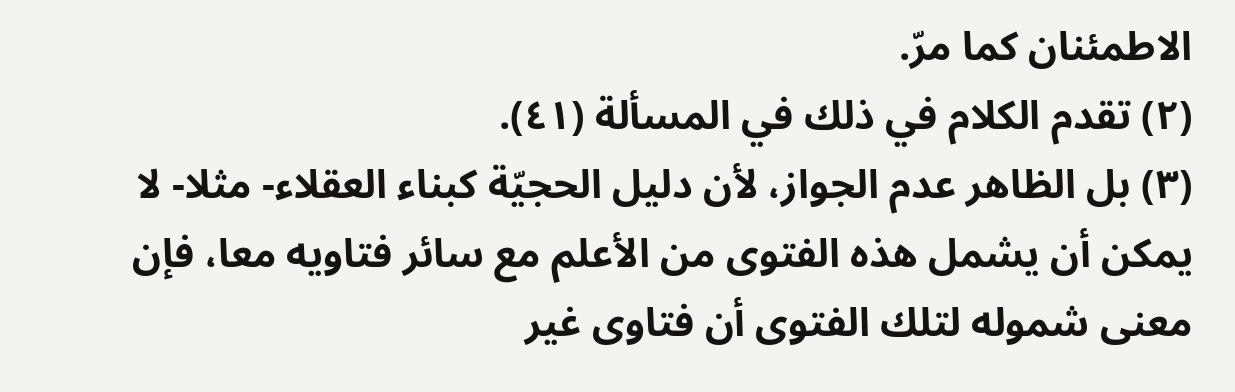الاطمئنان كما مرّ.
(٢) تقدم الكلام في ذلك في المسألة (٤١).
(٣) بل الظاهر عدم الجواز، لأن دليل الحجيّة كبناء العقلاء- مثلا- لا يمكن أن يشمل هذه الفتوى من الأعلم مع سائر فتاويه معا، فإن معنى شموله لتلك الفتوى أن فتاوى غير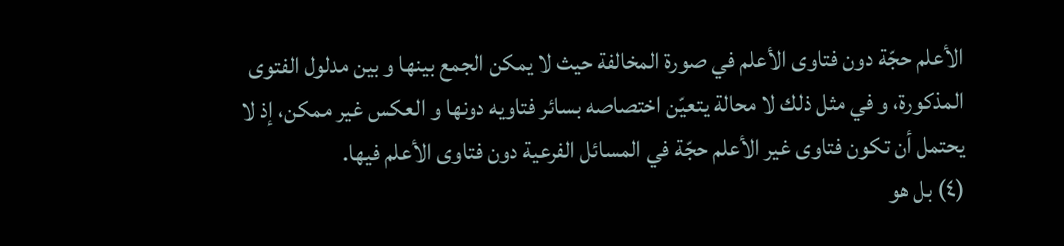الأعلم حجّة دون فتاوى الأعلم في صورة المخالفة حيث لا يمكن الجمع بينها و بين مدلول الفتوى المذكورة، و في مثل ذلك لا محالة يتعيّن اختصاصه بسائر فتاويه دونها و العكس غير ممكن، إذ لا يحتمل أن تكون فتاوى غير الأعلم حجّة في المسائل الفرعية دون فتاوى الأعلم فيها.
(٤) بل هو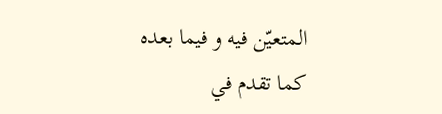المتعيّن فيه و فيما بعده كما تقدم في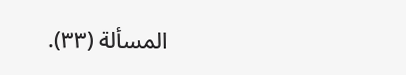المسألة (٣٣).